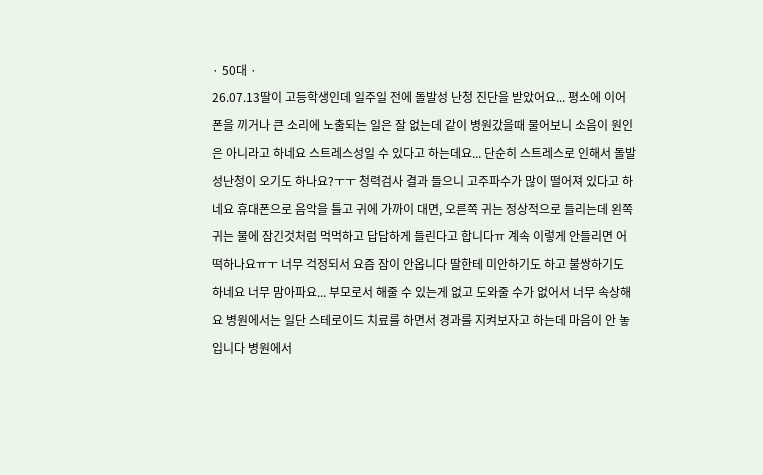· 50대 ·
26.07.13딸이 고등학생인데 일주일 전에 돌발성 난청 진단을 받았어요... 평소에 이어폰을 끼거나 큰 소리에 노출되는 일은 잘 없는데 같이 병원갔을때 물어보니 소음이 원인은 아니라고 하네요 스트레스성일 수 있다고 하는데요... 단순히 스트레스로 인해서 돌발성난청이 오기도 하나요?ㅜㅜ 청력검사 결과 들으니 고주파수가 많이 떨어져 있다고 하네요 휴대폰으로 음악을 틀고 귀에 가까이 대면, 오른쪽 귀는 정상적으로 들리는데 왼쪽 귀는 물에 잠긴것처럼 먹먹하고 답답하게 들린다고 합니다ㅠ 계속 이렇게 안들리면 어떡하나요ㅠㅜ 너무 걱정되서 요즘 잠이 안옵니다 딸한테 미안하기도 하고 불쌍하기도 하네요 너무 맘아파요... 부모로서 해줄 수 있는게 없고 도와줄 수가 없어서 너무 속상해요 병원에서는 일단 스테로이드 치료를 하면서 경과를 지켜보자고 하는데 마음이 안 놓입니다 병원에서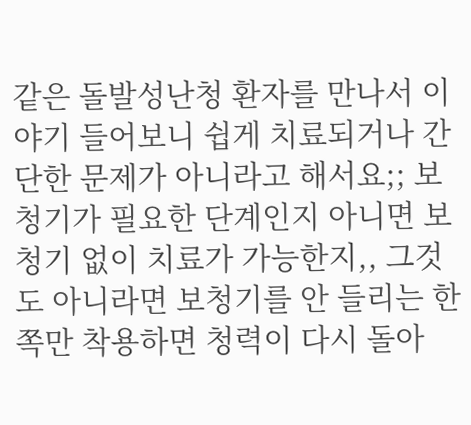같은 돌발성난청 환자를 만나서 이야기 들어보니 쉽게 치료되거나 간단한 문제가 아니라고 해서요;; 보청기가 필요한 단계인지 아니면 보청기 없이 치료가 가능한지,, 그것도 아니라면 보청기를 안 들리는 한쪽만 착용하면 청력이 다시 돌아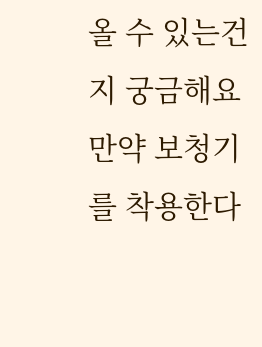올 수 있는건지 궁금해요 만약 보청기를 착용한다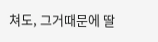쳐도, 그거때문에 딸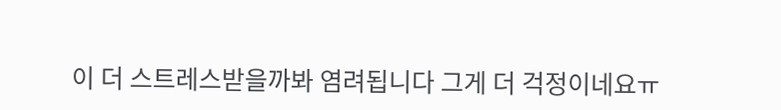이 더 스트레스받을까봐 염려됩니다 그게 더 걱정이네요ㅠ